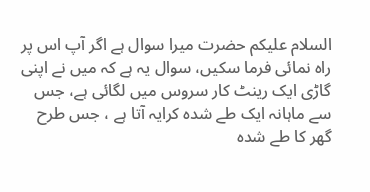السلام علیکم حضرت میرا سوال ہے اگر آپ اس پر راہ نمائی فرما سکیں، سوال یہ ہے کہ میں نے اپنی گاڑی ایک رینٹ کار سروس میں لگائی ہے، جس سے ماہانہ ایک طے شدہ کرایہ آتا ہے ، جس طرح گھر کا طے شدہ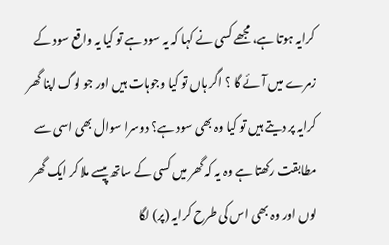کرایہ ہوتا ہے، مجھے کسی نے کہا کہ یہ سود ہے تو کیا یہ واقع سود کے زمرے میں آئے گا ؟ اگر ہاں تو کیا وجوہات ہیں اور جو لوگ اپنا گھر کرایہ پر دیتے ہیں تو کیا وہ بھی سود ہے؟ دوسرا سوال بھی اسی سے مطابقت رکھتا ہے وہ یہ کہ گھر میں کسی کے ساتھ پیسے ملا کر ایک گھر لوں اور وہ بھی اس کی طرح کرایہ (پر) لگا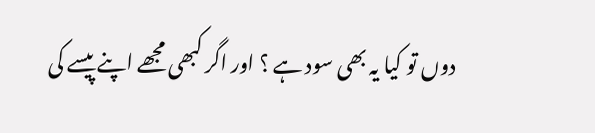دوں تو کیا یہ بھی سود ہے ؟ اور اگر کبھی مجھے اپنے پیسے کی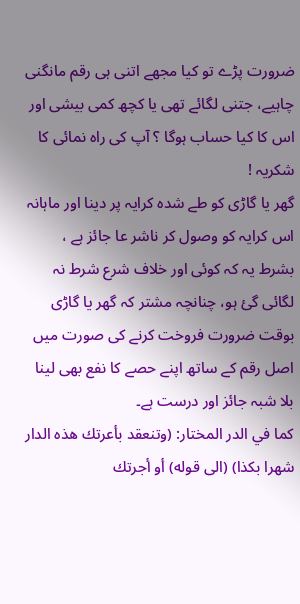ضرورت پڑے تو کیا مجھے اتنی ہی رقم مانگنی چاہیے، جتنی لگائے تھی یا کچھ کمی بیشی اور اس کا کیا حساب ہوگا ؟ آپ کی راہ نمائی کا شکریہ !
گھر یا گاڑی کو طے شدہ کرایہ پر دینا اور ماہانہ اس کرایہ کو وصول کر ناشر عا جائز ہے ، بشرط یہ کہ کوئی اور خلاف شرع شرط نہ لگائی گئ ہو، چنانچہ مشتر کہ گھر یا گاڑی بوقت ضرورت فروخت کرنے کی صورت میں اصل رقم کے ساتھ اپنے حصے کا نفع بھی لینا بلا شبہ جائز اور درست ہے۔
كما في الدر المختار: (وتنعقد بأعرتك هذه الدار شهرا بكذا) (الى قوله) أو أجرتك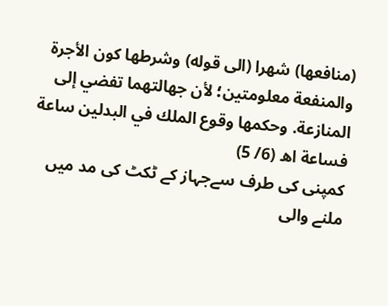(منافعها) شهرا (الى قوله) وشرطها كون الأجرة والمنفعة معلومتين؛ لأن جهالتهما تفضي إلى المنازعة. وحكمها وقوع الملك في البدلين ساعة فساعة اھ (6/ 5)
کمپنی کی طرف سےجہاز کے ٹکٹ کی مد میں ملنے والی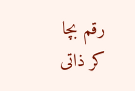رقم بچا کر ذاتی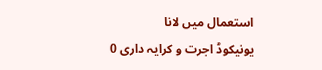استعمال میں لانا
یونیکوڈ اجرت و کرایہ داری 0